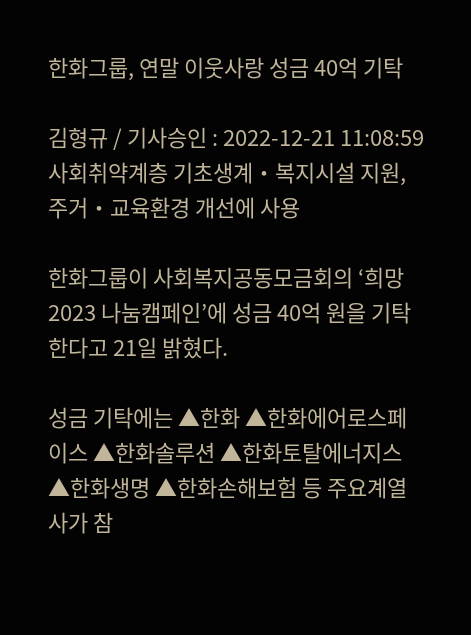한화그룹, 연말 이웃사랑 성금 40억 기탁

김형규 / 기사승인 : 2022-12-21 11:08:59
사회취약계층 기초생계‧복지시설 지원, 주거‧교육환경 개선에 사용

한화그룹이 사회복지공동모금회의 ‘희망 2023 나눔캠페인’에 성금 40억 원을 기탁한다고 21일 밝혔다.

성금 기탁에는 ▲한화 ▲한화에어로스페이스 ▲한화솔루션 ▲한화토탈에너지스 ▲한화생명 ▲한화손해보험 등 주요계열사가 참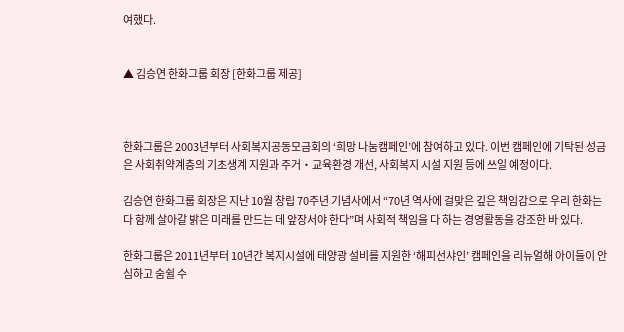여했다.


▲ 김승연 한화그룹 회장 [한화그룹 제공]



한화그룹은 2003년부터 사회복지공동모금회의 ‘희망 나눔캠페인’에 참여하고 있다. 이번 캠페인에 기탁된 성금은 사회취약계층의 기초생계 지원과 주거‧교육환경 개선, 사회복지 시설 지원 등에 쓰일 예정이다.

김승연 한화그룹 회장은 지난 10월 창립 70주년 기념사에서 “70년 역사에 걸맞은 깊은 책임감으로 우리 한화는 다 함께 살아갈 밝은 미래를 만드는 데 앞장서야 한다”며 사회적 책임을 다 하는 경영활동을 강조한 바 있다.

한화그룹은 2011년부터 10년간 복지시설에 태양광 설비를 지원한 ‘해피선샤인’ 캠페인을 리뉴얼해 아이들이 안심하고 숨쉴 수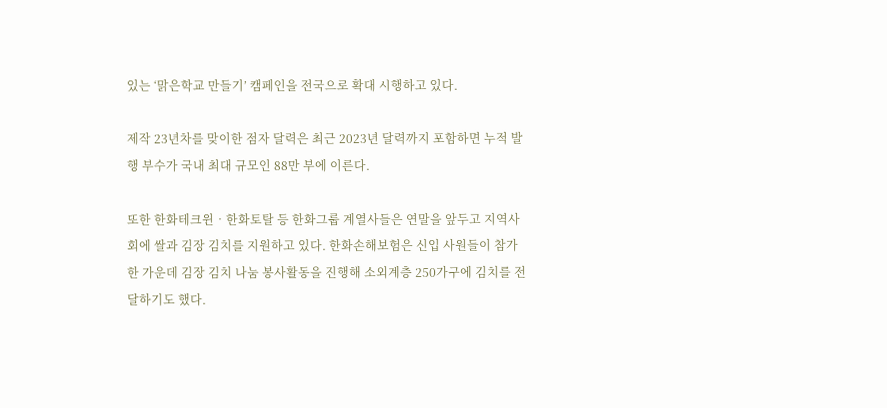있는 ‘맑은학교 만들기’ 캠페인을 전국으로 확대 시행하고 있다.

제작 23년차를 맞이한 점자 달력은 최근 2023년 달력까지 포함하면 누적 발행 부수가 국내 최대 규모인 88만 부에 이른다.

또한 한화테크윈‧한화토탈 등 한화그룹 계열사들은 연말을 앞두고 지역사회에 쌀과 김장 김치를 지원하고 있다. 한화손해보험은 신입 사원들이 참가한 가운데 김장 김치 나눔 봉사활동을 진행해 소외계층 250가구에 김치를 전달하기도 했다.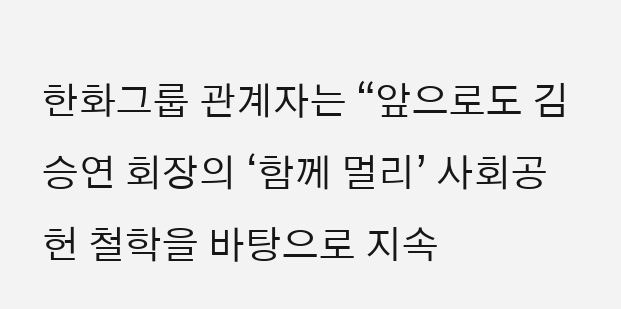한화그룹 관계자는 “앞으로도 김승연 회장의 ‘함께 멀리’ 사회공헌 철학을 바탕으로 지속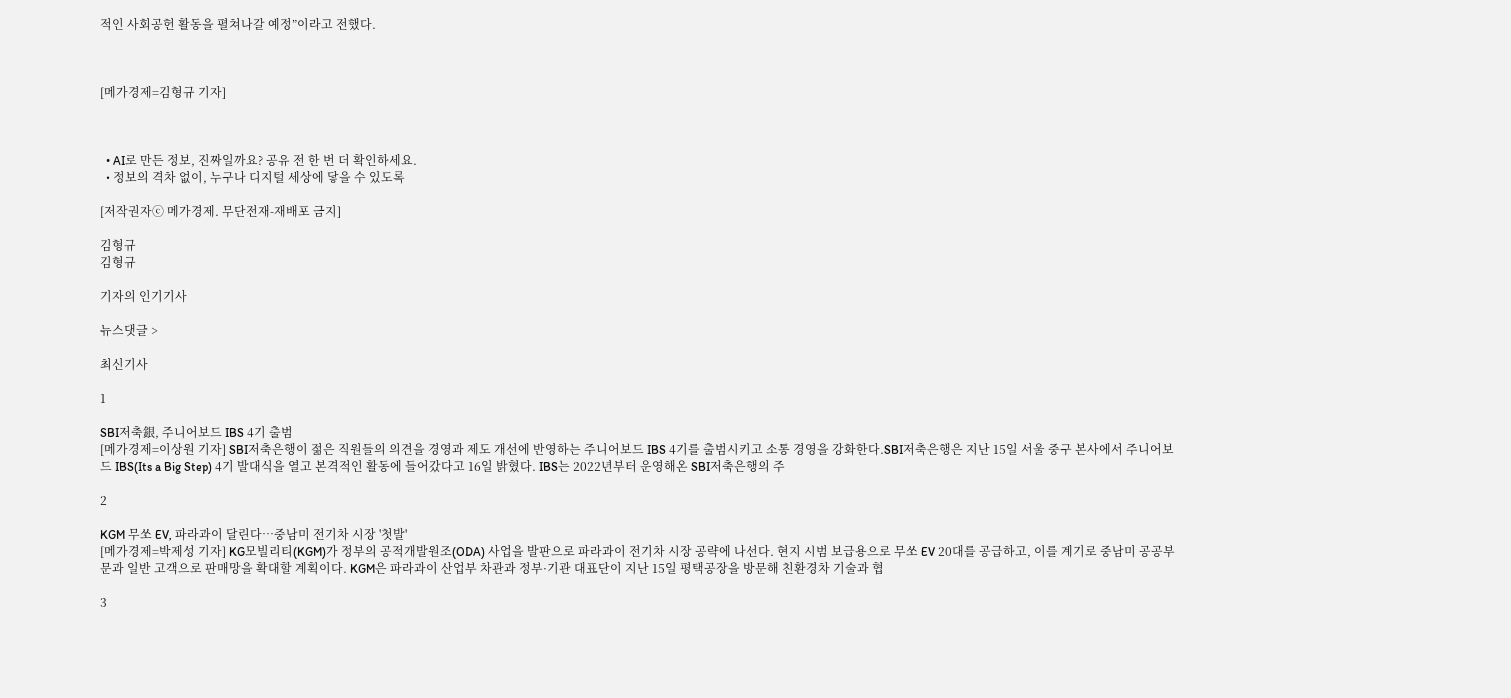적인 사회공헌 활동을 펼쳐나갈 예정”이라고 전했다.



[메가경제=김형규 기자]



  • AI로 만든 정보, 진짜일까요? 공유 전 한 번 더 확인하세요.
  • 정보의 격차 없이, 누구나 디지털 세상에 닿을 수 있도록

[저작권자ⓒ 메가경제. 무단전재-재배포 금지]

김형규
김형규

기자의 인기기사

뉴스댓글 >

최신기사

1

SBI저축銀, 주니어보드 IBS 4기 출범
[메가경제=이상원 기자] SBI저축은행이 젊은 직원들의 의견을 경영과 제도 개선에 반영하는 주니어보드 IBS 4기를 출범시키고 소통 경영을 강화한다.SBI저축은행은 지난 15일 서울 중구 본사에서 주니어보드 IBS(Its a Big Step) 4기 발대식을 열고 본격적인 활동에 들어갔다고 16일 밝혔다. IBS는 2022년부터 운영해온 SBI저축은행의 주

2

KGM 무쏘 EV, 파라과이 달린다…중남미 전기차 시장 '첫발'
[메가경제=박제성 기자] KG모빌리티(KGM)가 정부의 공적개발원조(ODA) 사업을 발판으로 파라과이 전기차 시장 공략에 나선다. 현지 시범 보급용으로 무쏘 EV 20대를 공급하고, 이를 계기로 중남미 공공부문과 일반 고객으로 판매망을 확대할 계획이다. KGM은 파라과이 산업부 차관과 정부·기관 대표단이 지난 15일 평택공장을 방문해 친환경차 기술과 협

3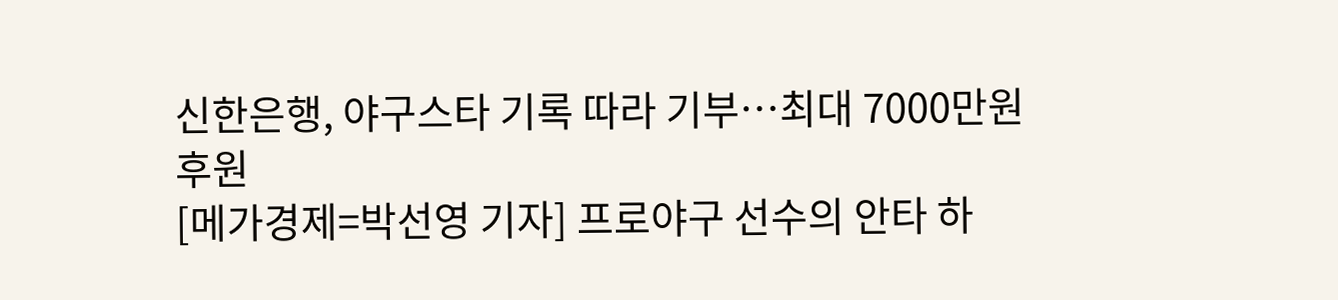신한은행, 야구스타 기록 따라 기부…최대 7000만원 후원
[메가경제=박선영 기자] 프로야구 선수의 안타 하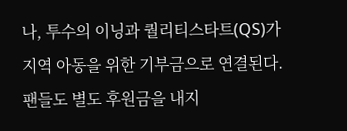나, 투수의 이닝과 퀄리티스타트(QS)가 지역 아동을 위한 기부금으로 연결된다. 팬들도 별도 후원금을 내지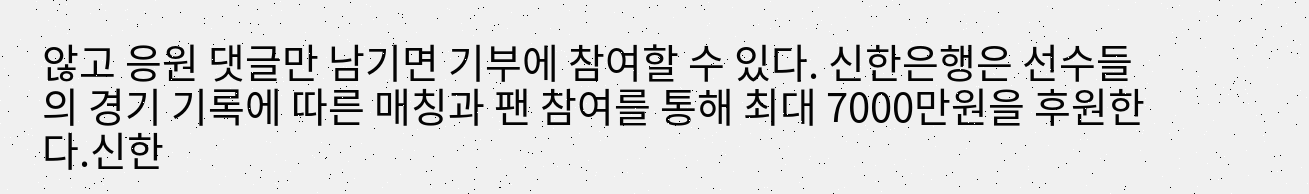않고 응원 댓글만 남기면 기부에 참여할 수 있다. 신한은행은 선수들의 경기 기록에 따른 매칭과 팬 참여를 통해 최대 7000만원을 후원한다.신한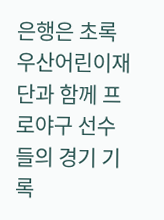은행은 초록우산어린이재단과 함께 프로야구 선수들의 경기 기록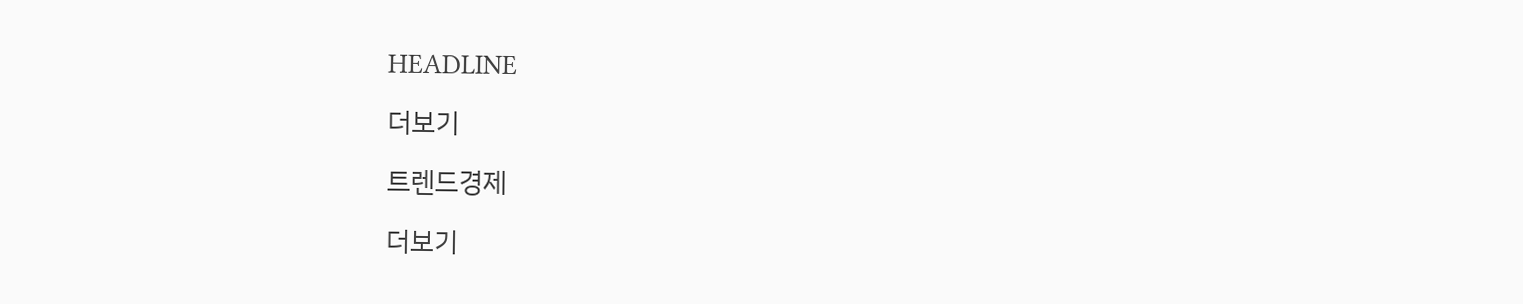HEADLINE

더보기

트렌드경제

더보기